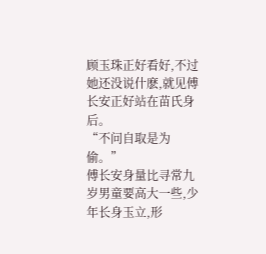顾玉珠正好看好,不过她还没说什麽,就见傅长安正好站在苗氏身后。
“不问自取是为偷。”
傅长安身量比寻常九岁男童要高大一些,少年长身玉立,形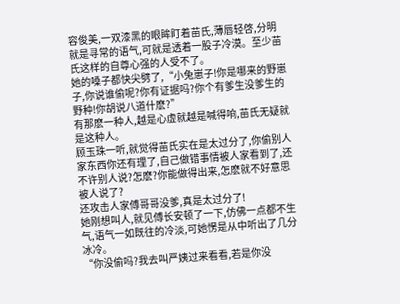容俊美,一双漆黑的眼眸盯着苗氏,薄唇轻啓,分明就是寻常的语气,可就是透着一股子冷漠。至少苗氏这样的自尊心强的人受不了。
她的嗓子都快尖劈了,“小兔崽子!你是哪来的野崽子,你说谁偷呢?你有证据吗?你个有爹生没爹生的野种!你胡说八道什麽?”
有那麽一种人,越是心虚就越是喊得响,苗氏无疑就是这种人。
顾玉珠一听,就觉得苗氏实在是太过分了,你偷别人家东西你还有理了,自己做错事情被人家看到了,还不许别人说?怎麽?你能做得出来,怎麽就不好意思被人说了?
还攻击人家傅哥哥没爹,真是太过分了!
她刚想叫人,就见傅长安顿了一下,仿佛一点都不生气,语气一如既往的冷淡,可她愣是从中听出了几分冰冷。
“你没偷吗?我去叫严姨过来看看,若是你没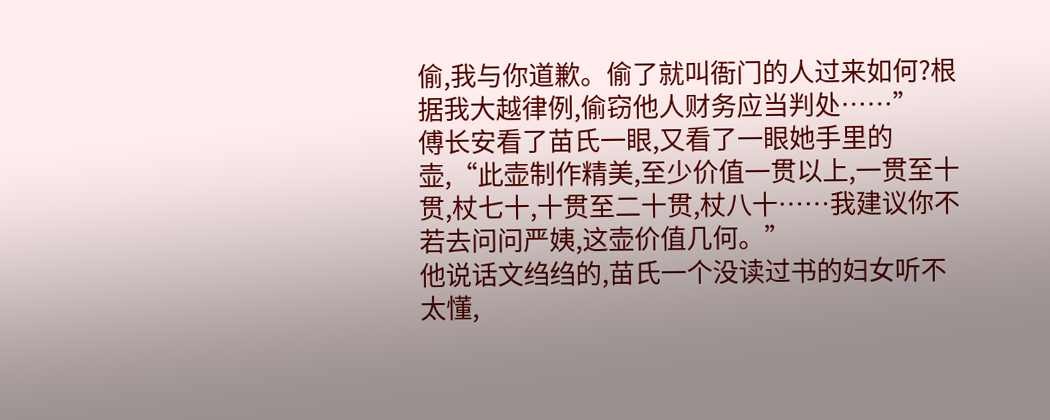偷,我与你道歉。偷了就叫衙门的人过来如何?根据我大越律例,偷窃他人财务应当判处……”
傅长安看了苗氏一眼,又看了一眼她手里的壶,“此壶制作精美,至少价值一贯以上,一贯至十贯,杖七十,十贯至二十贯,杖八十……我建议你不若去问问严姨,这壶价值几何。”
他说话文绉绉的,苗氏一个没读过书的妇女听不太懂,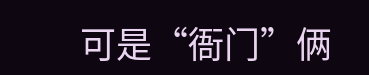可是“衙门”俩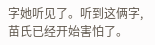字她听见了。听到这俩字,苗氏已经开始害怕了。